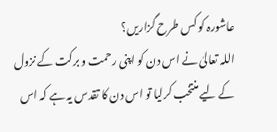عاشورہ کو کس طرح گزاریں؟
اللہ تعالیٰ نے اس دن کو اپنی رحمت و برکت کے نزول کے لیے منتخب کرلیا تو اس دن کا تقدس یہ ہے کہ اس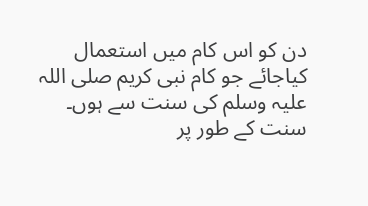دن کو اس کام میں استعمال کیاجائے جو کام نبی کریم صلی اللہ علیہ وسلم کی سنت سے ہوں۔ سنت کے طور پر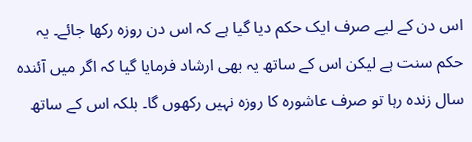اس دن کے لیے صرف ایک حکم دیا گیا ہے کہ اس دن روزہ رکھا جائے۔ یہ حکم سنت ہے لیکن اس کے ساتھ یہ بھی ارشاد فرمایا گیا کہ اگر میں آئندہ سال زندہ رہا تو صرف عاشورہ کا روزہ نہیں رکھوں گا۔ بلکہ اس کے ساتھ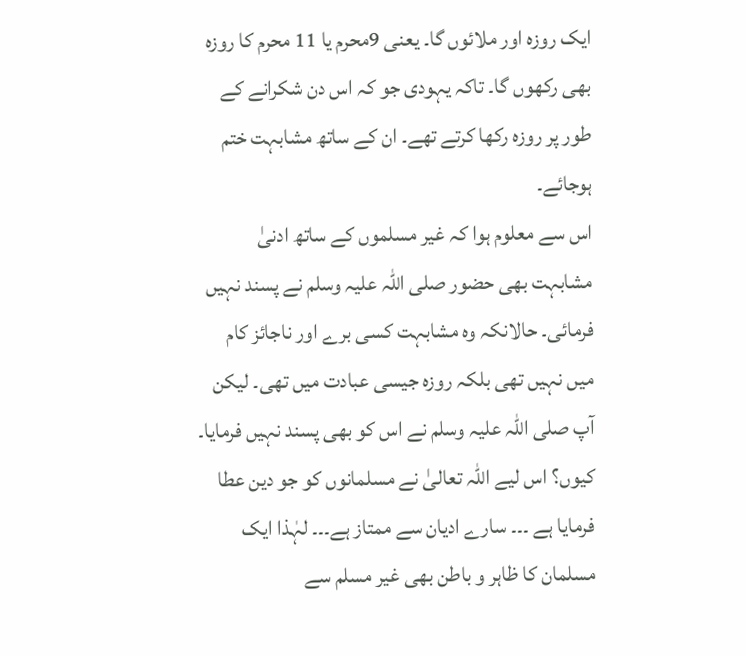ایک روزہ اور ملائوں گا۔ یعنی 9محرم یا 11 محرم کا روزہ بھی رکھوں گا۔ تاکہ یہودی جو کہ اس دن شکرانے کے طور پر روزہ رکھا کرتے تھے۔ ان کے ساتھ مشابہت ختم ہوجائے۔
اس سے معلوم ہوا کہ غیر مسلموں کے ساتھ ادنیٰ مشابہت بھی حضور صلی اللہ علیہ وسلم نے پسند نہیں فرمائی۔ حالانکہ وہ مشابہت کسی برے اور ناجائز کام میں نہیں تھی بلکہ روزہ جیسی عبادت میں تھی۔ لیکن آپ صلی اللہ علیہ وسلم نے اس کو بھی پسند نہیں فرمایا۔ کیوں؟ اس لیے اللہ تعالیٰ نے مسلمانوں کو جو دین عطا فرمایا ہے ۔۔۔ سارے ادیان سے ممتاز ہے۔۔۔ لہٰذا ایک مسلمان کا ظاہر و باطن بھی غیر مسلم سے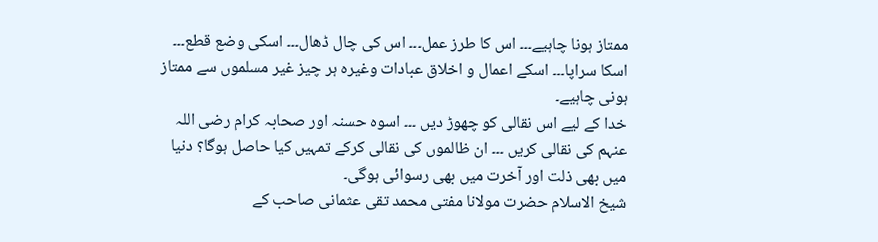ممتاز ہونا چاہیے۔۔۔ اس کا طرز عمل۔۔۔ اس کی چال ڈھال۔۔۔ اسکی وضع قطع۔۔۔ اسکا سراپا۔۔۔ اسکے اعمال و اخلاق عبادات وغیرہ ہر چیز غیر مسلموں سے ممتاز ہونی چاہیے۔
خدا کے لیے اس نقالی کو چھوڑ دیں ۔۔۔ اسوہ حسنہ اور صحابہ کرام رضی اللہ عنہم کی نقالی کریں ۔۔۔ ان ظالموں کی نقالی کرکے تمہیں کیا حاصل ہوگا؟ دنیا میں بھی ذلت اور آخرت میں بھی رسوائی ہوگی۔
شیخ الاسلام حضرت مولانا مفتی محمد تقی عثمانی صاحب کے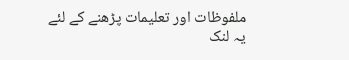ملفوظات اور تعلیمات پڑھنے کے لئے یہ لنک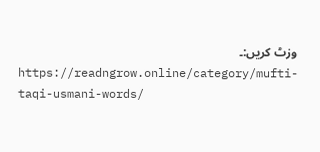وزٹ کریں:۔
https://readngrow.online/category/mufti-taqi-usmani-words/